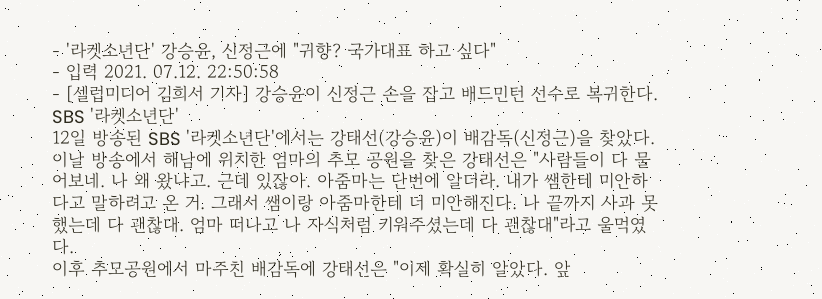- '라켓소년단' 강승윤, 신정근에 "귀향? 국가대표 하고 싶다"
- 입력 2021. 07.12. 22:50:58
- [셀럽미디어 김희서 기자] 강승윤이 신정근 손을 잡고 배드민턴 선수로 복귀한다.
SBS '라켓소년단'
12일 방송된 SBS '라켓소년단'에서는 강태선(강승윤)이 배감독(신정근)을 찾았다.
이날 방송에서 해남에 위치한 엄마의 추모 공원을 찾은 강태선은 "사람들이 다 물어보네. 나 왜 왔냐고. 근데 있잖아. 아줌마는 단번에 알더라. 내가 쌤한테 미안하다고 말하려고 온 거. 그래서 쌤이랑 아줌마한테 더 미안해진다. 나 끝까지 사과 못했는데 다 괜찮대. 엄마 떠나고 나 자식처럼 키워주셨는데 다 괜찮대"라고 울먹였다.
이후 추모공원에서 마주친 배감독에 강태선은 "이제 확실히 알았다. 앞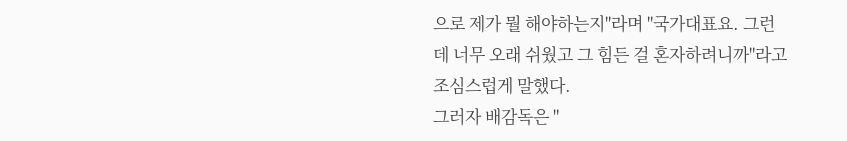으로 제가 뭘 해야하는지"라며 "국가대표요. 그런데 너무 오래 쉬웠고 그 힘든 걸 혼자하려니까"라고 조심스럽게 말했다.
그러자 배감독은 "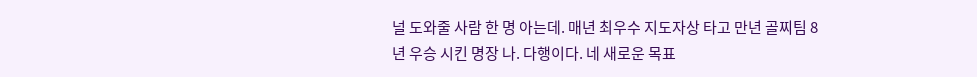널 도와줄 사람 한 명 아는데. 매년 최우수 지도자상 타고 만년 골찌팀 8년 우승 시킨 명장 나. 다행이다. 네 새로운 목표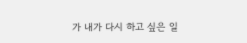가 내가 다시 하고 싶은 일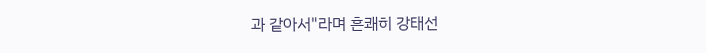과 같아서"라며 흔쾌히 강태선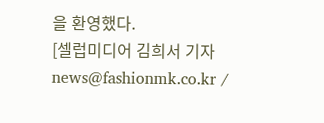을 환영했다.
[셀럽미디어 김희서 기자 news@fashionmk.co.kr /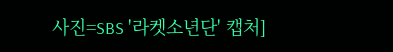사진=SBS '라켓소년단' 캡처]